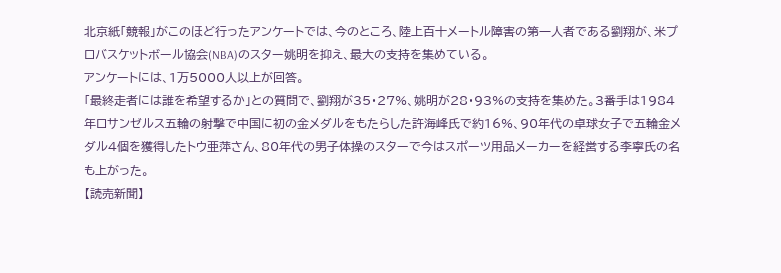北京紙「競報」がこのほど行ったアンケートでは、今のところ、陸上百十メートル障害の第一人者である劉翔が、米プロバスケットボール協会(NBA)のスター姚明を抑え、最大の支持を集めている。
アンケートには、1万5000人以上が回答。
「最終走者には誰を希望するか」との質問で、劉翔が35・27%、姚明が28・93%の支持を集めた。3番手は1984年ロサンゼルス五輪の射撃で中国に初の金メダルをもたらした許海峰氏で約16%、90年代の卓球女子で五輪金メダル4個を獲得したトウ亜萍さん、80年代の男子体操のスターで今はスポーツ用品メーカーを経営する李寧氏の名も上がった。
【読売新聞】